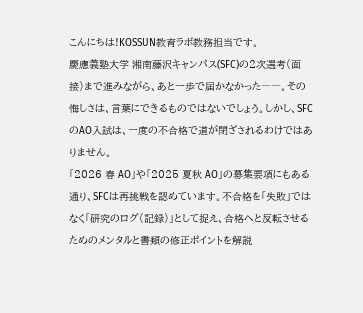こんにちは!KOSSUN教育ラボ教務担当です。
慶應義塾大学 湘南藤沢キャンパス(SFC)の2次選考(面接)まで進みながら、あと一歩で届かなかった――。その悔しさは、言葉にできるものではないでしょう。しかし、SFCのAO入試は、一度の不合格で道が閉ざされるわけではありません。
「2026 春 AO」や「2025 夏秋 AO」の募集要項にもある通り、SFCは再挑戦を認めています。不合格を「失敗」ではなく「研究のログ(記録)」として捉え、合格へと反転させるためのメンタルと書類の修正ポイントを解説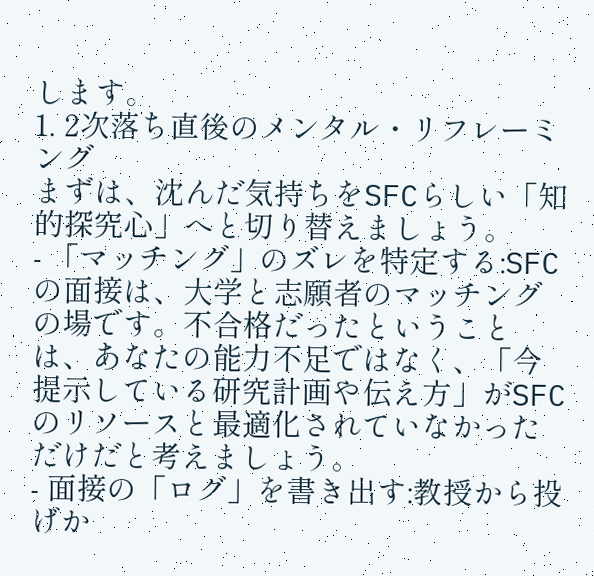します。
1. 2次落ち直後のメンタル・リフレーミング
まずは、沈んだ気持ちをSFCらしい「知的探究心」へと切り替えましょう。
- 「マッチング」のズレを特定する:SFCの面接は、大学と志願者のマッチングの場です。不合格だったということは、あなたの能力不足ではなく、「今提示している研究計画や伝え方」がSFCのリソースと最適化されていなかっただけだと考えましょう。
- 面接の「ログ」を書き出す:教授から投げか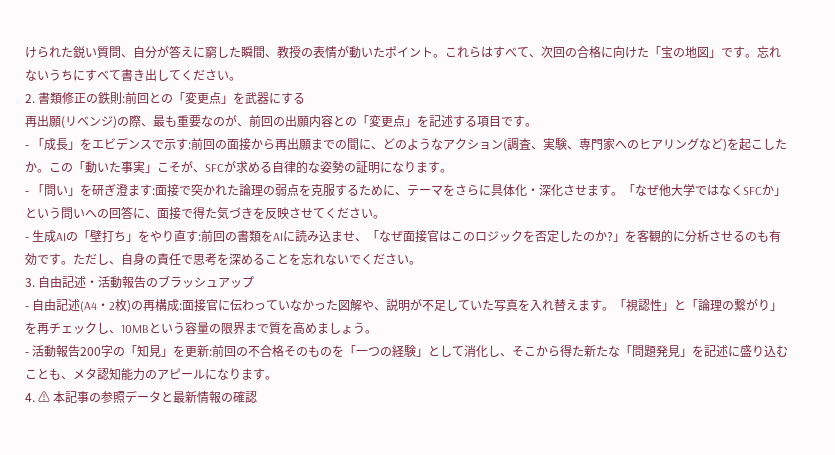けられた鋭い質問、自分が答えに窮した瞬間、教授の表情が動いたポイント。これらはすべて、次回の合格に向けた「宝の地図」です。忘れないうちにすべて書き出してください。
2. 書類修正の鉄則:前回との「変更点」を武器にする
再出願(リベンジ)の際、最も重要なのが、前回の出願内容との「変更点」を記述する項目です。
- 「成長」をエビデンスで示す:前回の面接から再出願までの間に、どのようなアクション(調査、実験、専門家へのヒアリングなど)を起こしたか。この「動いた事実」こそが、SFCが求める自律的な姿勢の証明になります。
- 「問い」を研ぎ澄ます:面接で突かれた論理の弱点を克服するために、テーマをさらに具体化・深化させます。「なぜ他大学ではなくSFCか」という問いへの回答に、面接で得た気づきを反映させてください。
- 生成AIの「壁打ち」をやり直す:前回の書類をAIに読み込ませ、「なぜ面接官はこのロジックを否定したのか?」を客観的に分析させるのも有効です。ただし、自身の責任で思考を深めることを忘れないでください。
3. 自由記述・活動報告のブラッシュアップ
- 自由記述(A4・2枚)の再構成:面接官に伝わっていなかった図解や、説明が不足していた写真を入れ替えます。「視認性」と「論理の繋がり」を再チェックし、10MBという容量の限界まで質を高めましょう。
- 活動報告200字の「知見」を更新:前回の不合格そのものを「一つの経験」として消化し、そこから得た新たな「問題発見」を記述に盛り込むことも、メタ認知能力のアピールになります。
4. ⚠ 本記事の参照データと最新情報の確認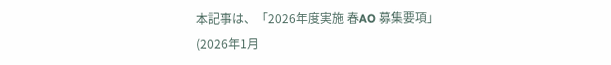本記事は、「2026年度実施 春AO 募集要項」(2026年1月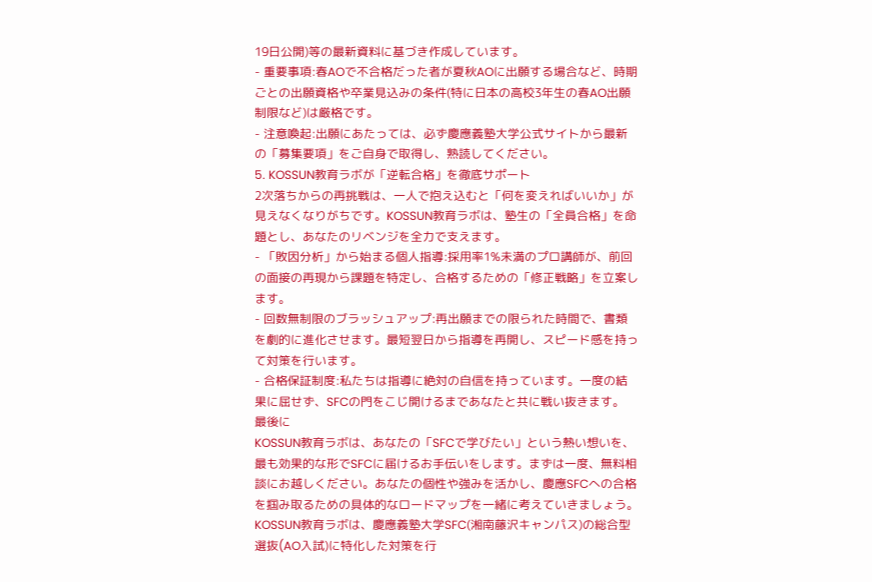19日公開)等の最新資料に基づき作成しています。
- 重要事項:春AOで不合格だった者が夏秋AOに出願する場合など、時期ごとの出願資格や卒業見込みの条件(特に日本の高校3年生の春AO出願制限など)は厳格です。
- 注意喚起:出願にあたっては、必ず慶應義塾大学公式サイトから最新の「募集要項」をご自身で取得し、熟読してください。
5. KOSSUN教育ラボが「逆転合格」を徹底サポート
2次落ちからの再挑戦は、一人で抱え込むと「何を変えればいいか」が見えなくなりがちです。KOSSUN教育ラボは、塾生の「全員合格」を命題とし、あなたのリベンジを全力で支えます。
- 「敗因分析」から始まる個人指導:採用率1%未満のプロ講師が、前回の面接の再現から課題を特定し、合格するための「修正戦略」を立案します。
- 回数無制限のブラッシュアップ:再出願までの限られた時間で、書類を劇的に進化させます。最短翌日から指導を再開し、スピード感を持って対策を行います。
- 合格保証制度:私たちは指導に絶対の自信を持っています。一度の結果に屈せず、SFCの門をこじ開けるまであなたと共に戦い抜きます。
最後に
KOSSUN教育ラボは、あなたの「SFCで学びたい」という熱い想いを、最も効果的な形でSFCに届けるお手伝いをします。まずは一度、無料相談にお越しください。あなたの個性や強みを活かし、慶應SFCへの合格を掴み取るための具体的なロードマップを一緒に考えていきましょう。
KOSSUN教育ラボは、慶應義塾大学SFC(湘南藤沢キャンパス)の総合型選抜(AO入試)に特化した対策を行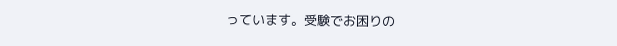っています。受験でお困りの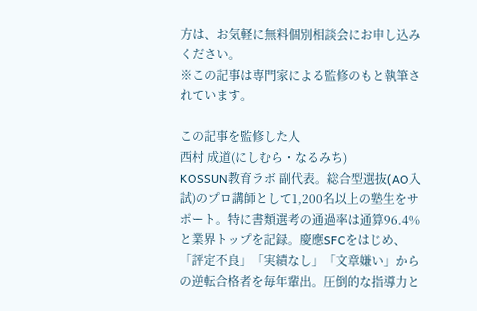方は、お気軽に無料個別相談会にお申し込みください。
※この記事は専門家による監修のもと執筆されています。

この記事を監修した人
西村 成道(にしむら・なるみち)
KOSSUN教育ラボ 副代表。総合型選抜(AO入試)のプロ講師として1,200名以上の塾生をサポート。特に書類選考の通過率は通算96.4%と業界トップを記録。慶應SFCをはじめ、「評定不良」「実績なし」「文章嫌い」からの逆転合格者を毎年輩出。圧倒的な指導力と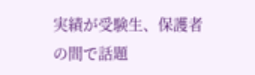実績が受験生、保護者の間で話題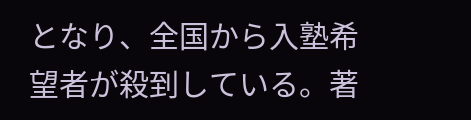となり、全国から入塾希望者が殺到している。著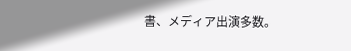書、メディア出演多数。